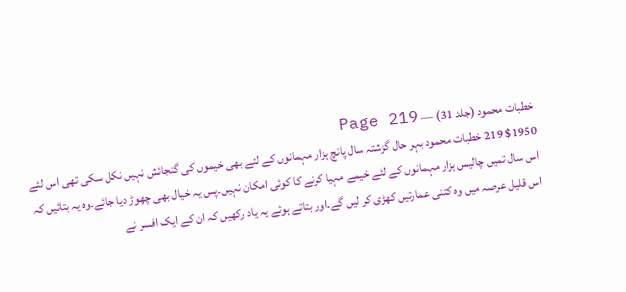خطبات محمود (جلد 31) — Page 219
$1950 219 خطبات محمود بہر حال گزشتہ سال پانچ ہزار مہمانوں کے لئے بھی خیموں کی گنجائش نہیں نکل سکی تھی اس لئے اس سال تمیں چالیس ہزار مہمانوں کے لئے خیمے مہیا کرنے کا کوئی امکان نہیں۔پس یہ خیال بھی چھوڑ دیا جائے۔وہ یہ بتائیں کہ اس قلیل عرصہ میں وہ کتنی عمارتیں کھڑی کر لیں گے۔اور بتاتے ہوئے یہ یاد رکھیں کہ ان کے ایک افسر نے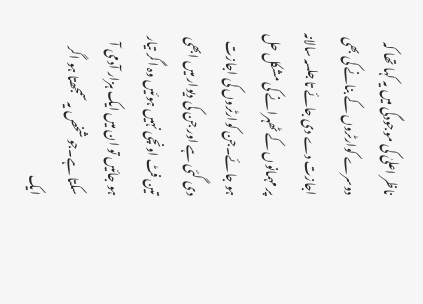ناظر اعلیٰ کی موجودگی میں یہ کہا تھا کہ دوسرے کوارٹروں کے بنانے کی بھی اجازت دے دی جائے تا جلسہ سالانہ پر مہمانوں کے ٹھہرانے کی مشکل حل ہو جائے۔جن کوارٹروں کی اجازت دی گئی ہے اور جن کی دیوار میں ابھی تین فٹ اونچی نہیں ہوئیں وہ اگر تیار ہو جائیں تو ان میں ایک ہزار آدمی آ سکتا ہے۔جو شخص یہ سمجھتا ہو اگر ایک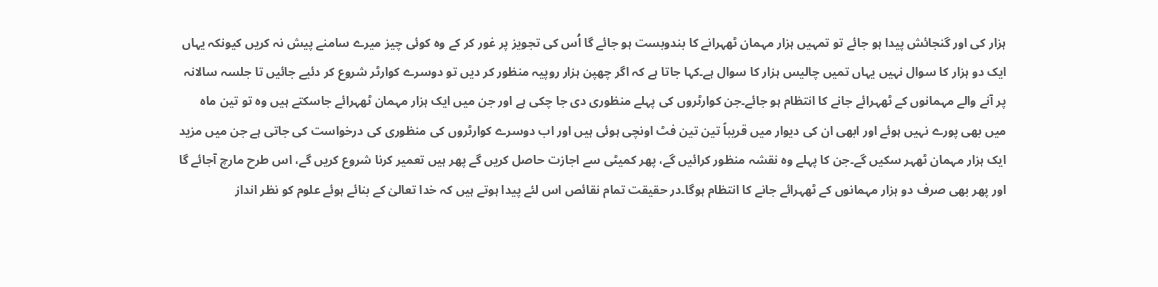ہزار کی اور گنجائش پیدا ہو جائے تو تمہیں ہزار مہمان ٹھہرانے کا بندوبست ہو جائے گا اُس کی تجویز پر غور کر کے وہ کوئی چیز میرے سامنے پیش نہ کریں کیونکہ یہاں ایک دو ہزار کا سوال نہیں یہاں تمیں چالیس ہزار کا سوال ہے۔کہا جاتا ہے کہ اگر چھپن ہزار روپیہ منظور کر دیں تو دوسرے کوارٹر شروع کر دئیے جائیں تا جلسہ سالانہ پر آنے والے مہمانوں کے ٹھہرائے جانے کا انتظام ہو جائے۔جن کوارٹروں کی پہلے منظوری دی جا چکی ہے اور جن میں ایک ہزار مہمان ٹھہرائے جاسکتے ہیں وہ تو تین ماہ میں بھی پورے نہیں ہوئے اور ابھی ان کی دیوار میں قریباً تین تین فٹ اونچی ہوئی ہیں اور اب دوسرے کوارٹروں کی منظوری کی درخواست کی جاتی ہے جن میں مزید ایک ہزار مہمان ٹھہر سکیں گے۔جن کا پہلے وہ نقشہ منظور کرائیں گے، پھر کمیٹی سے اجازت حاصل کریں گے پھر ہیں تعمیر کرنا شروع کریں گے، اس طرح مارچ آجائے گا اور پھر بھی صرف دو ہزار مہمانوں کے ٹھہرائے جانے کا انتظام ہوگا۔در حقیقت تمام نقائص اس لئے پیدا ہوتے ہیں کہ خدا تعالیٰ کے بنائے ہوئے علوم کو نظر انداز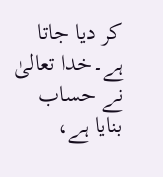کر دیا جاتا ہے۔خدا تعالیٰ نے حساب بنایا ہے،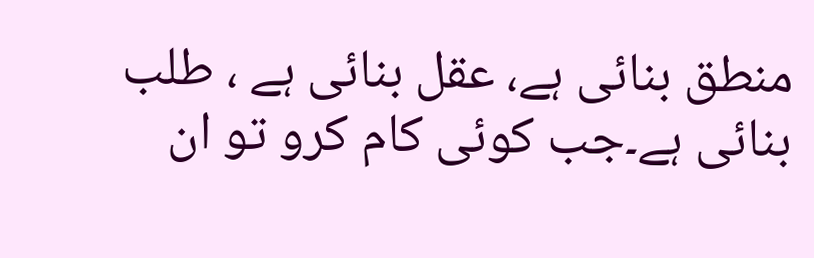منطق بنائی ہے، عقل بنائی ہے ، طلب بنائی ہے۔جب کوئی کام کرو تو ان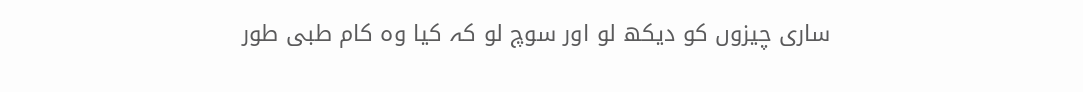ساری چیزوں کو دیکھ لو اور سوچ لو کہ کیا وہ کام طبی طور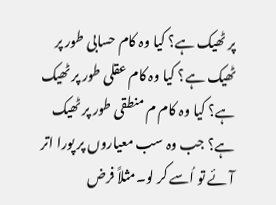پر ٹھیک ہے؟ کیا وہ کام حسابی طور پر ٹھیک ہے؟ کیا وہ کام عقلی طور پر ٹھیک ہے؟ کیا وہ کام م منطقی طور پر ٹھیک ہے؟ جب وہ سب معیاروں پر پورا اتر آئے تو اُسے کر لو۔مثلاً فرض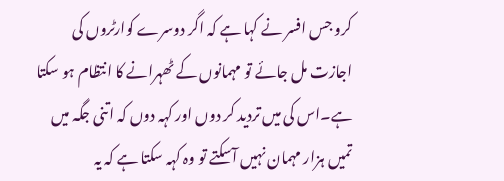کرو جس افسر نے کہا ہے کہ اگر دوسرے کوارٹروں کی اجازت مل جائے تو مہمانوں کے ٹھہرانے کا انتظام ہو سکتا ہے۔اس کی میں تردید کر دوں اور کہہ دوں کہ اتنی جگہ میں تمیں ہزار مہمان نہیں آسکتے تو وہ کہہ سکتا ہے کہ یہ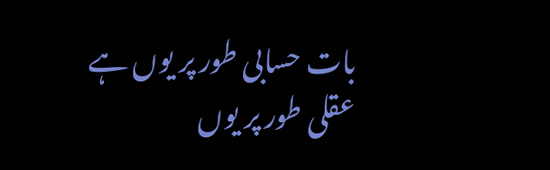بات حسابی طور پر یوں ہے عقلی طور پر یوں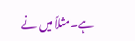ہے۔مثلاً میں نے